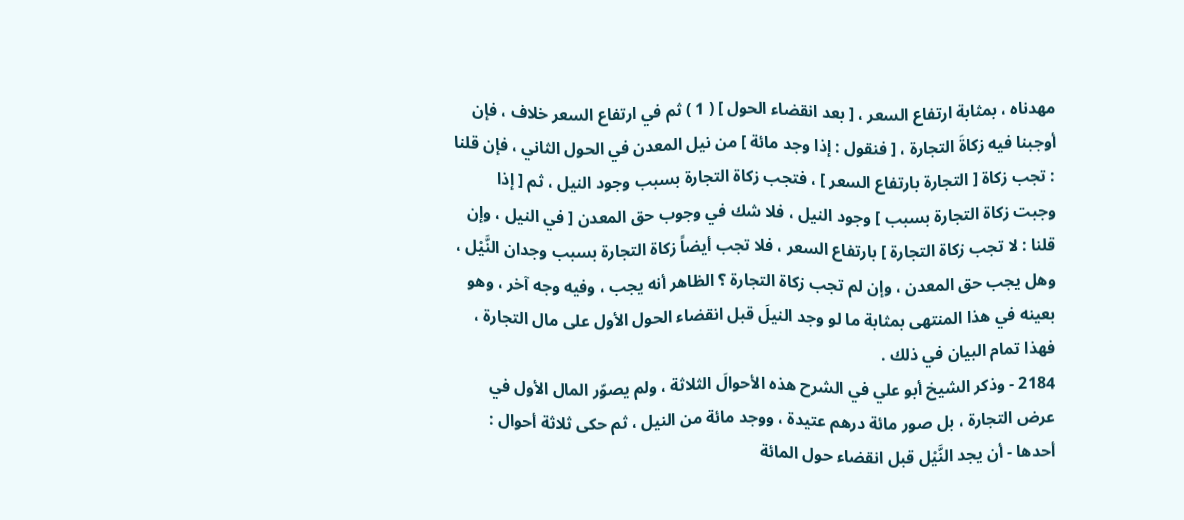مهدناه ، بمثابة ارتفاع السعر ، [ بعد انقضاء الحول ] ( 1 ) ثم في ارتفاع السعر خلاف ، فإن أوجبنا فيه زكاةَ التجارة ، [ فنقول : إذا وجد مائة ] من نيل المعدن في الحول الثاني ، فإن قلنا : تجب زكاة [ التجارة بارتفاع السعر ] ، فتجب زكاة التجارة بسبب وجود النيل ، ثم [ إذا وجبت زكاة التجارة بسبب ] وجود النيل ، فلا شك في وجوب حق المعدن [ في النيل ، وإن قلنا : لا تجب زكاة التجارة ] بارتفاع السعر ، فلا تجب أيضاً زكاة التجارة بسبب وجدان النَّيْل ، وهل يجب حق المعدن ، وإن لم تجب زكاة التجارة ؟ الظاهر أنه يجب ، وفيه وجه آخر ، وهو بعينه في هذا المنتهى بمثابة ما لو وجد النيلَ قبل انقضاء الحول الأول على مال التجارة ، فهذا تمام البيان في ذلك .
2184 - وذكر الشيخ أبو علي في الشرح هذه الأحوالَ الثلاثة ، ولم يصوّر المال الأول في عرض التجارة ، بل صور مائة درهم عتيدة ، ووجد مائة من النيل ، ثم حكى ثلاثة أحوال : أحدها - أن يجد النَّيْل قبل انقضاء حول المائة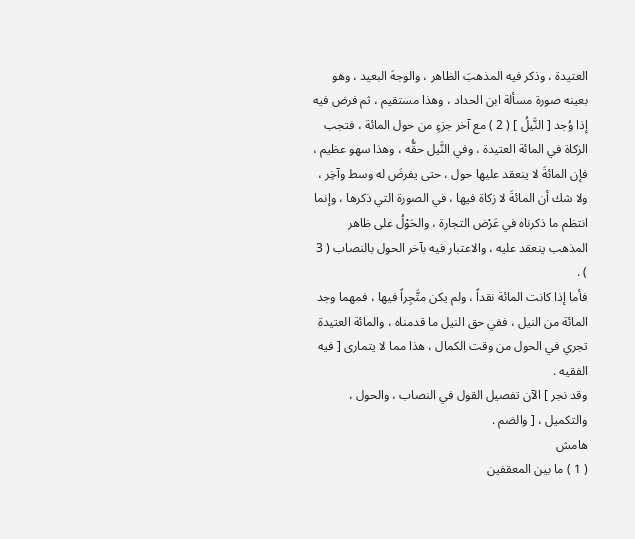العتيدة ، وذكر فيه المذهبَ الظاهر ، والوجهَ البعيد ، وهو بعينه صورة مسألة ابن الحداد ، وهذا مستقيم ، ثم فرض فيه إذا وُجد [ النَّيلُ ] ( 2 ) مع آخر جزءٍ من حول المائة ، فتجب الزكاة في المائة العتيدة ، وفي النَّيل حقُّه ، وهذا سهو عظيم ، فإن المائةَ لا ينعقد عليها حول ، حتى يفرضَ له وسط وآخِر ، ولا شك أن المائةَ لا زكاة فيها ، في الصورة التي ذكرها ، وإنما انتظم ما ذكرناه في عَرْض التجارة ، والحَوْلُ على ظاهر المذهب ينعقد عليه ، والاعتبار فيه بآخر الحول بالنصاب ( 3 ) .
فأما إذا كانت المائة نقداً ، ولم يكن متَّجِراً فيها ، فمهما وجد المائة من النيل ، ففي حق النيل ما قدمناه ، والمائة العتيدة تجري في الحول من وقت الكمال ، هذا مما لا يتمارى [ فيه الفقيه .
وقد نجر ] الآن تفصيل القول في النصاب ، والحول ، والتكميل ، [ والضم .
هامش
( 1 ) ما بين المعقفين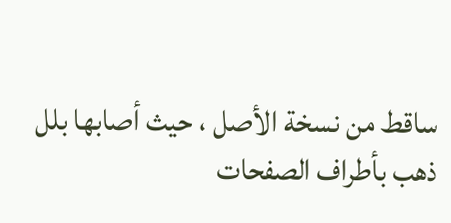ساقط من نسخة الأصل ، حيث أصابها بلل ذهب بأطراف الصفحات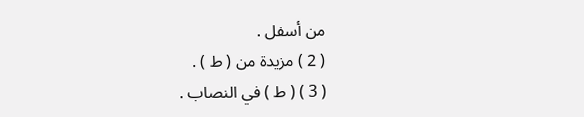من أسفل .
( 2 ) مزيدة من ( ط ) .
( 3 ) ( ط ) في النصاب .